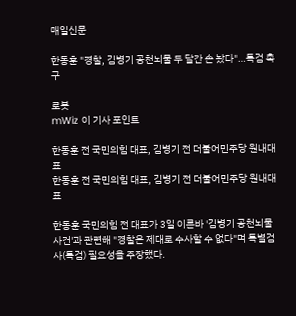매일신문

한동훈 "경찰, 김병기 공천뇌물 두 달간 손 놨다"…특검 촉구

로봇
mWiz 이 기사 포인트

한동훈 전 국민의힘 대표, 김병기 전 더불어민주당 원내대표
한동훈 전 국민의힘 대표, 김병기 전 더불어민주당 원내대표

한동훈 국민의힘 전 대표가 3일 이른바 '김병기 공천뇌물 사건'과 관련해 "경찰은 제대로 수사할 수 없다"며 특별검사(특검) 필요성을 주장했다.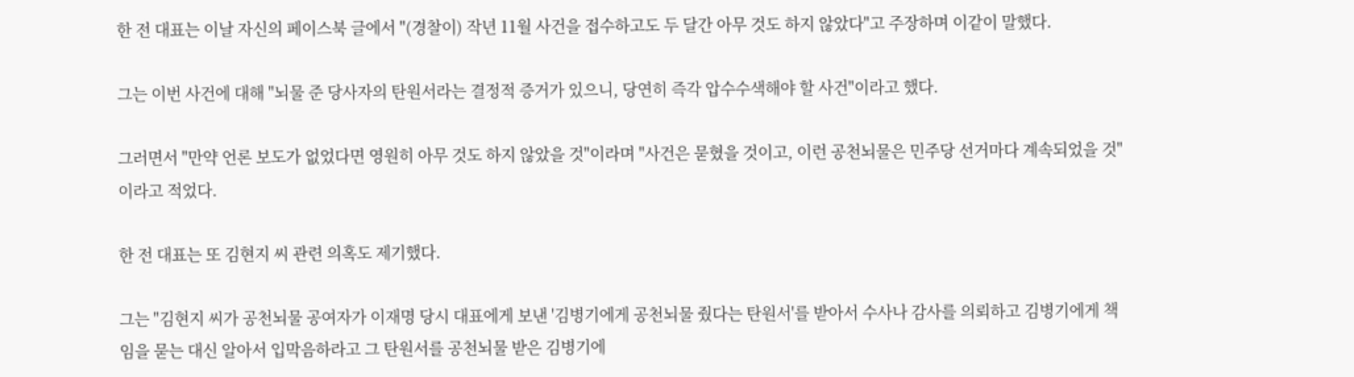한 전 대표는 이날 자신의 페이스북 글에서 "(경찰이) 작년 11월 사건을 접수하고도 두 달간 아무 것도 하지 않았다"고 주장하며 이같이 말했다.

그는 이번 사건에 대해 "뇌물 준 당사자의 탄원서라는 결정적 증거가 있으니, 당연히 즉각 압수수색해야 할 사건"이라고 했다.

그러면서 "만약 언론 보도가 없었다면 영원히 아무 것도 하지 않았을 것"이라며 "사건은 묻혔을 것이고, 이런 공천뇌물은 민주당 선거마다 계속되었을 것"이라고 적었다.

한 전 대표는 또 김현지 씨 관련 의혹도 제기했다.

그는 "김현지 씨가 공천뇌물 공여자가 이재명 당시 대표에게 보낸 '김병기에게 공천뇌물 줬다는 탄원서'를 받아서 수사나 감사를 의뢰하고 김병기에게 책임을 묻는 대신 알아서 입막음하라고 그 탄원서를 공천뇌물 받은 김병기에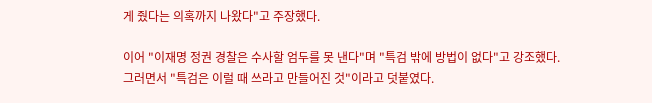게 줬다는 의혹까지 나왔다"고 주장했다.

이어 "이재명 정권 경찰은 수사할 엄두를 못 낸다"며 "특검 밖에 방법이 없다"고 강조했다. 그러면서 "특검은 이럴 때 쓰라고 만들어진 것"이라고 덧붙였다.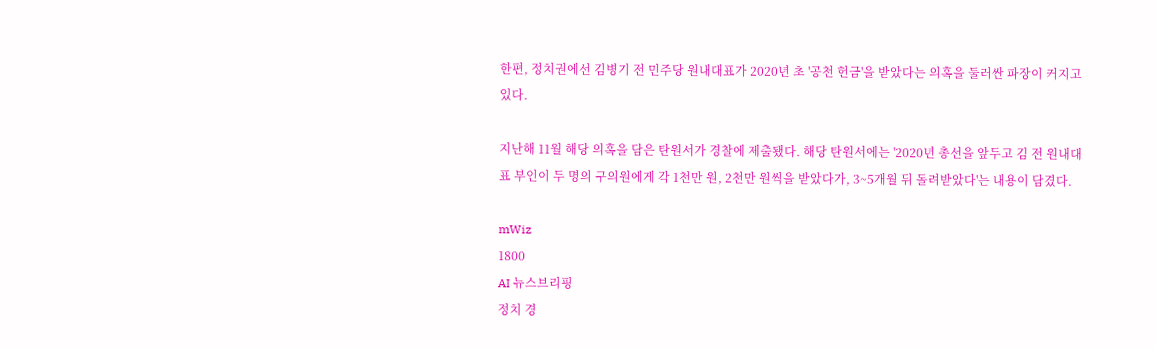한편, 정치권에선 김병기 전 민주당 원내대표가 2020년 초 '공천 헌금'을 받았다는 의혹을 둘러싼 파장이 커지고 있다.

지난해 11월 해당 의혹을 담은 탄원서가 경찰에 제출됐다. 해당 탄원서에는 '2020년 총선을 앞두고 김 전 원내대표 부인이 두 명의 구의원에게 각 1천만 원, 2천만 원씩을 받았다가, 3~5개월 뒤 돌려받았다'는 내용이 담겼다.

mWiz
1800
AI 뉴스브리핑
정치 경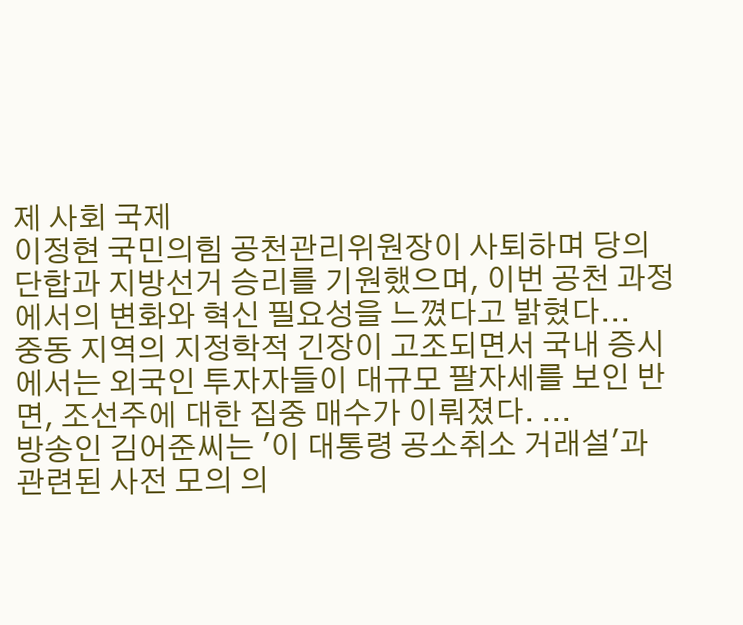제 사회 국제
이정현 국민의힘 공천관리위원장이 사퇴하며 당의 단합과 지방선거 승리를 기원했으며, 이번 공천 과정에서의 변화와 혁신 필요성을 느꼈다고 밝혔다...
중동 지역의 지정학적 긴장이 고조되면서 국내 증시에서는 외국인 투자자들이 대규모 팔자세를 보인 반면, 조선주에 대한 집중 매수가 이뤄졌다. ...
방송인 김어준씨는 '이 대통령 공소취소 거래설'과 관련된 사전 모의 의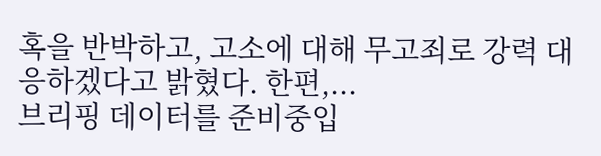혹을 반박하고, 고소에 대해 무고죄로 강력 대응하겠다고 밝혔다. 한편,...
브리핑 데이터를 준비중입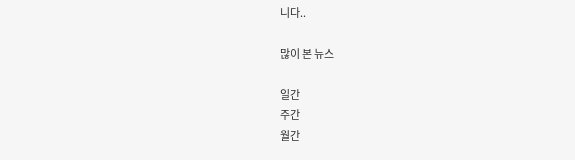니다..

많이 본 뉴스

일간
주간
월간